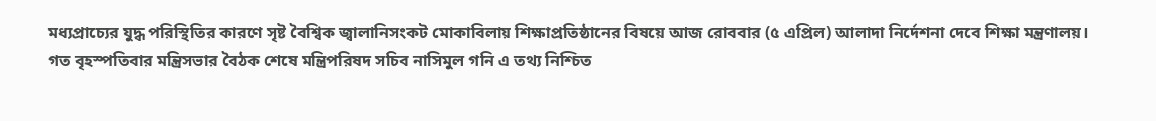মধ্যপ্রাচ্যের যুদ্ধ পরিস্থিতির কারণে সৃষ্ট বৈশ্বিক জ্বালানিসংকট মোকাবিলায় শিক্ষাপ্রতিষ্ঠানের বিষয়ে আজ রোববার (৫ এপ্রিল) আলাদা নির্দেশনা দেবে শিক্ষা মন্ত্রণালয়।
গত বৃহস্পতিবার মন্ত্রিসভার বৈঠক শেষে মন্ত্রিপরিষদ সচিব নাসিমুল গনি এ তথ্য নিশ্চিত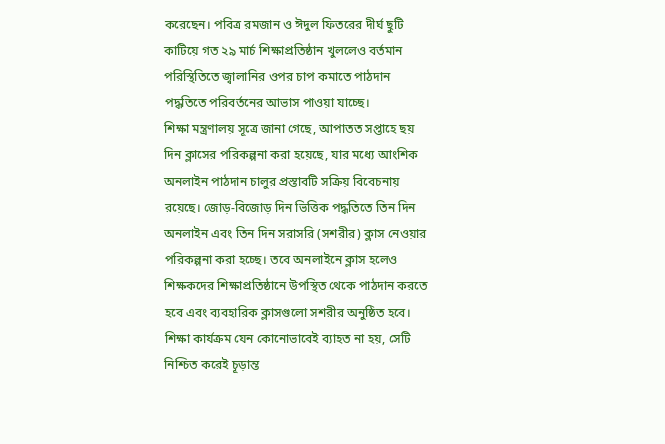করেছেন। পবিত্র রমজান ও ঈদুল ফিতরের দীর্ঘ ছুটি কাটিয়ে গত ২৯ মার্চ শিক্ষাপ্রতিষ্ঠান খুললেও বর্তমান পরিস্থিতিতে জ্বালানির ওপর চাপ কমাতে পাঠদান পদ্ধতিতে পরিবর্তনের আভাস পাওয়া যাচ্ছে।
শিক্ষা মন্ত্রণালয় সূত্রে জানা গেছে, আপাতত সপ্তাহে ছয় দিন ক্লাসের পরিকল্পনা করা হয়েছে, যার মধ্যে আংশিক অনলাইন পাঠদান চালুর প্রস্তাবটি সক্রিয় বিবেচনায় রয়েছে। জোড়-বিজোড় দিন ভিত্তিক পদ্ধতিতে তিন দিন অনলাইন এবং তিন দিন সরাসরি (সশরীর) ক্লাস নেওয়ার পরিকল্পনা করা হচ্ছে। তবে অনলাইনে ক্লাস হলেও শিক্ষকদের শিক্ষাপ্রতিষ্ঠানে উপস্থিত থেকে পাঠদান করতে হবে এবং ব্যবহারিক ক্লাসগুলো সশরীর অনুষ্ঠিত হবে। শিক্ষা কার্যক্রম যেন কোনোভাবেই ব্যাহত না হয়, সেটি নিশ্চিত করেই চূড়ান্ত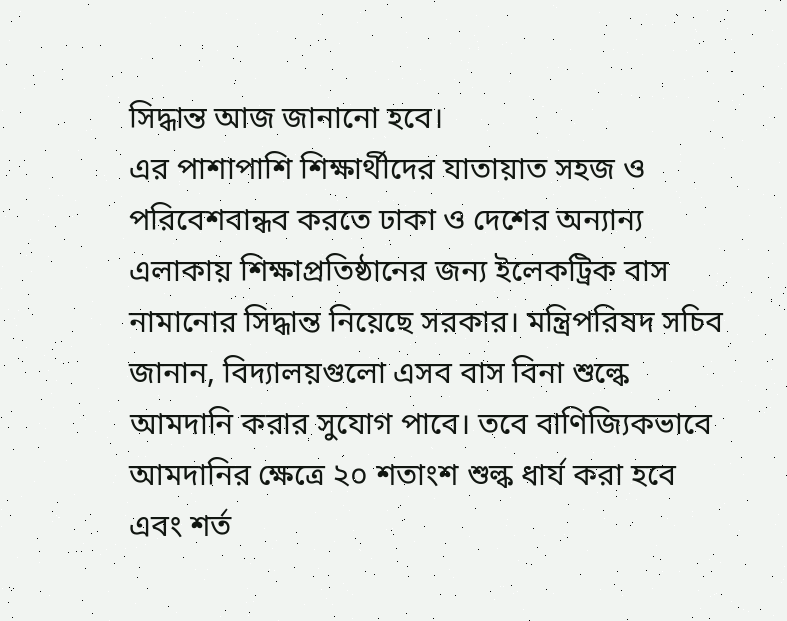সিদ্ধান্ত আজ জানানো হবে।
এর পাশাপাশি শিক্ষার্থীদের যাতায়াত সহজ ও পরিবেশবান্ধব করতে ঢাকা ও দেশের অন্যান্য এলাকায় শিক্ষাপ্রতিষ্ঠানের জন্য ইলেকট্রিক বাস নামানোর সিদ্ধান্ত নিয়েছে সরকার। মন্ত্রিপরিষদ সচিব জানান, বিদ্যালয়গুলো এসব বাস বিনা শুল্কে আমদানি করার সুযোগ পাবে। তবে বাণিজ্যিকভাবে আমদানির ক্ষেত্রে ২০ শতাংশ শুল্ক ধার্য করা হবে এবং শর্ত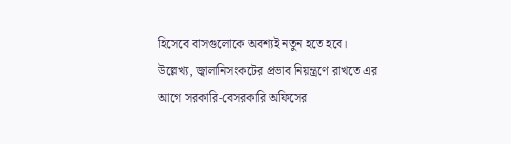হিসেবে বাসগুলোকে অবশ্যই নতুন হতে হবে।
উল্লেখ্য, জ্বালানিসংকটের প্রভাব নিয়ন্ত্রণে রাখতে এর আগে সরকারি-বেসরকারি অফিসের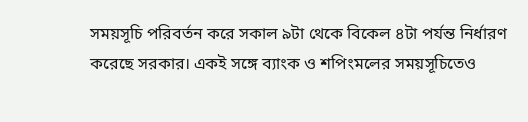সময়সূচি পরিবর্তন করে সকাল ৯টা থেকে বিকেল ৪টা পর্যন্ত নির্ধারণ করেছে সরকার। একই সঙ্গে ব্যাংক ও শপিংমলের সময়সূচিতেও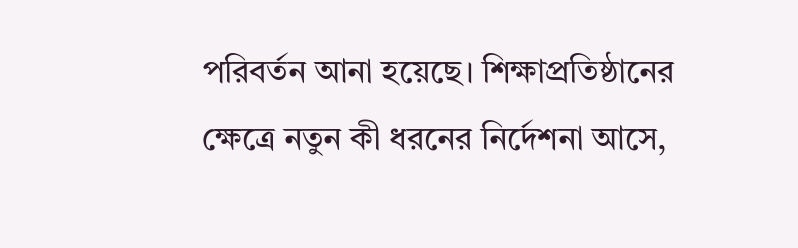পরিবর্তন আনা হয়েছে। শিক্ষাপ্রতিষ্ঠানের ক্ষেত্রে নতুন কী ধরনের নির্দেশনা আসে,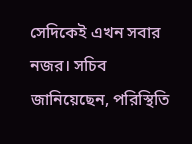সেদিকেই এখন সবার নজর। সচিব জানিয়েছেন, পরিস্থিতি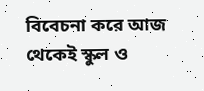বিবেচনা করে আজ থেকেই স্কুল ও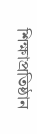শিক্ষাপ্রতিষ্ঠান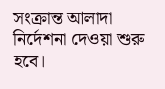সংক্রান্ত আলাদা নির্দেশনা দেওয়া শুরু হবে।